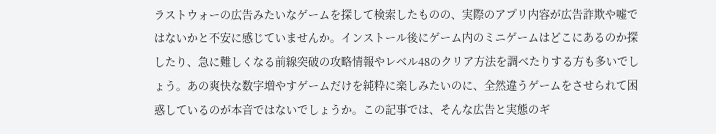ラストウォーの広告みたいなゲームを探して検索したものの、実際のアプリ内容が広告詐欺や嘘ではないかと不安に感じていませんか。インストール後にゲーム内のミニゲームはどこにあるのか探したり、急に難しくなる前線突破の攻略情報やレベル48のクリア方法を調べたりする方も多いでしょう。あの爽快な数字増やすゲームだけを純粋に楽しみたいのに、全然違うゲームをさせられて困惑しているのが本音ではないでしょうか。この記事では、そんな広告と実態のギ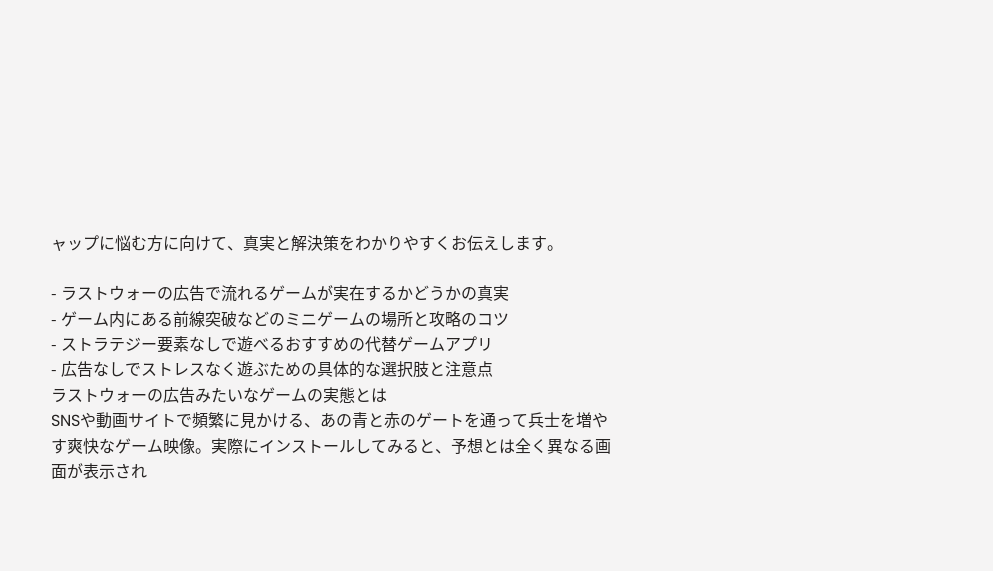ャップに悩む方に向けて、真実と解決策をわかりやすくお伝えします。

- ラストウォーの広告で流れるゲームが実在するかどうかの真実
- ゲーム内にある前線突破などのミニゲームの場所と攻略のコツ
- ストラテジー要素なしで遊べるおすすめの代替ゲームアプリ
- 広告なしでストレスなく遊ぶための具体的な選択肢と注意点
ラストウォーの広告みたいなゲームの実態とは
SNSや動画サイトで頻繁に見かける、あの青と赤のゲートを通って兵士を増やす爽快なゲーム映像。実際にインストールしてみると、予想とは全く異なる画面が表示され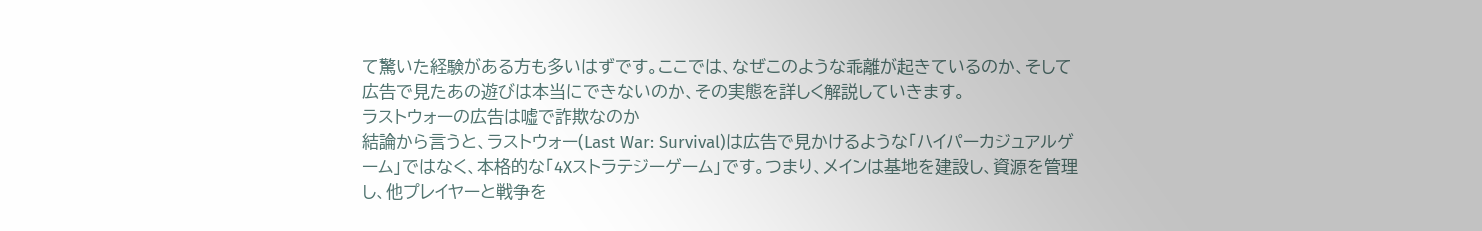て驚いた経験がある方も多いはずです。ここでは、なぜこのような乖離が起きているのか、そして広告で見たあの遊びは本当にできないのか、その実態を詳しく解説していきます。
ラストウォーの広告は嘘で詐欺なのか
結論から言うと、ラストウォー(Last War: Survival)は広告で見かけるような「ハイパーカジュアルゲーム」ではなく、本格的な「4Xストラテジーゲーム」です。つまり、メインは基地を建設し、資源を管理し、他プレイヤーと戦争を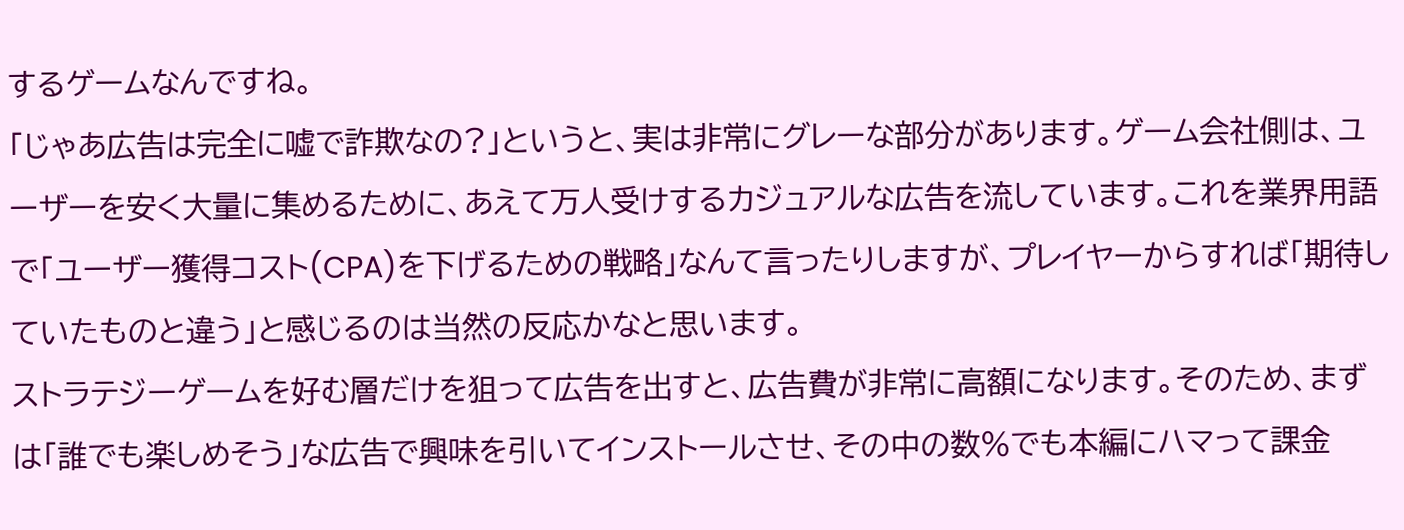するゲームなんですね。
「じゃあ広告は完全に嘘で詐欺なの?」というと、実は非常にグレーな部分があります。ゲーム会社側は、ユーザーを安く大量に集めるために、あえて万人受けするカジュアルな広告を流しています。これを業界用語で「ユーザー獲得コスト(CPA)を下げるための戦略」なんて言ったりしますが、プレイヤーからすれば「期待していたものと違う」と感じるのは当然の反応かなと思います。
ストラテジーゲームを好む層だけを狙って広告を出すと、広告費が非常に高額になります。そのため、まずは「誰でも楽しめそう」な広告で興味を引いてインストールさせ、その中の数%でも本編にハマって課金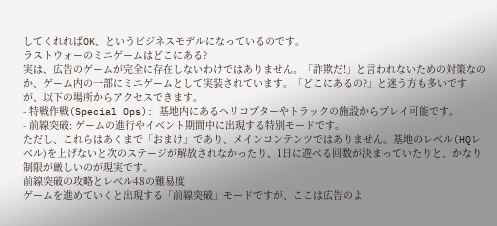してくれればOK、というビジネスモデルになっているのです。
ラストウォーのミニゲームはどこにある?
実は、広告のゲームが完全に存在しないわけではありません。「詐欺だ!」と言われないための対策なのか、ゲーム内の一部にミニゲームとして実装されています。「どこにあるの?」と迷う方も多いですが、以下の場所からアクセスできます。
- 特戦作戦(Special Ops): 基地内にあるヘリコプターやトラックの施設からプレイ可能です。
- 前線突破: ゲームの進行やイベント期間中に出現する特別モードです。
ただし、これらはあくまで「おまけ」であり、メインコンテンツではありません。基地のレベル(HQレベル)を上げないと次のステージが解放されなかったり、1日に遊べる回数が決まっていたりと、かなり制限が厳しいのが現実です。
前線突破の攻略とレベル48の難易度
ゲームを進めていくと出現する「前線突破」モードですが、ここは広告のよ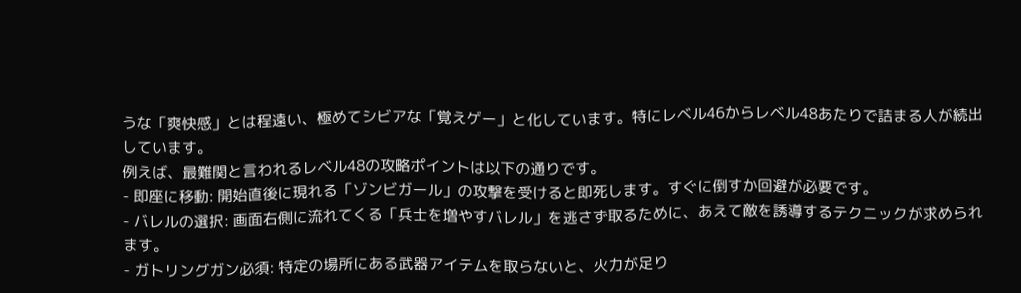うな「爽快感」とは程遠い、極めてシビアな「覚えゲー」と化しています。特にレベル46からレベル48あたりで詰まる人が続出しています。
例えば、最難関と言われるレベル48の攻略ポイントは以下の通りです。
- 即座に移動: 開始直後に現れる「ゾンビガール」の攻撃を受けると即死します。すぐに倒すか回避が必要です。
- バレルの選択: 画面右側に流れてくる「兵士を増やすバレル」を逃さず取るために、あえて敵を誘導するテクニックが求められます。
- ガトリングガン必須: 特定の場所にある武器アイテムを取らないと、火力が足り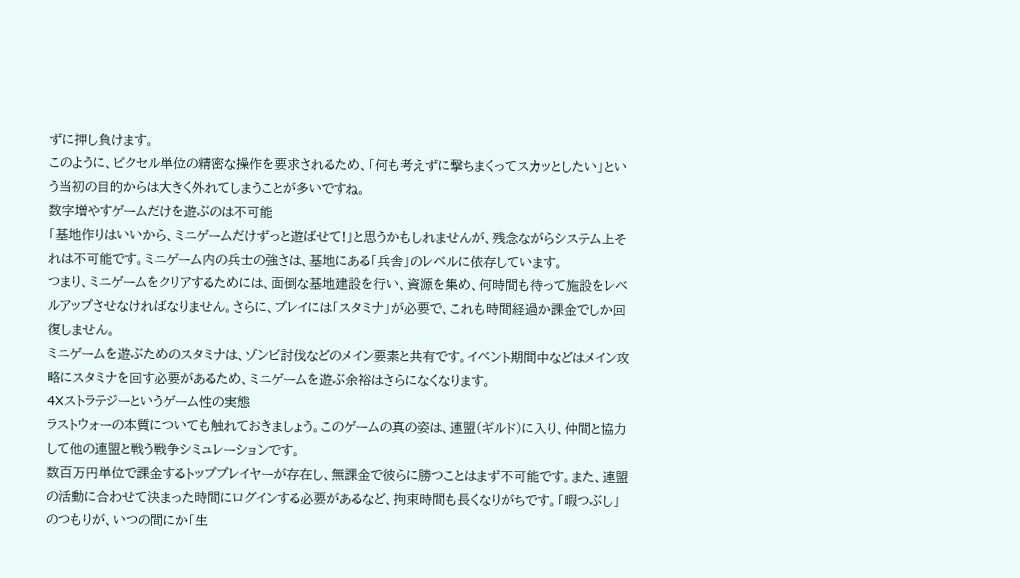ずに押し負けます。
このように、ピクセル単位の精密な操作を要求されるため、「何も考えずに撃ちまくってスカッとしたい」という当初の目的からは大きく外れてしまうことが多いですね。
数字増やすゲームだけを遊ぶのは不可能
「基地作りはいいから、ミニゲームだけずっと遊ばせて!」と思うかもしれませんが、残念ながらシステム上それは不可能です。ミニゲーム内の兵士の強さは、基地にある「兵舎」のレベルに依存しています。
つまり、ミニゲームをクリアするためには、面倒な基地建設を行い、資源を集め、何時間も待って施設をレベルアップさせなければなりません。さらに、プレイには「スタミナ」が必要で、これも時間経過か課金でしか回復しません。
ミニゲームを遊ぶためのスタミナは、ゾンビ討伐などのメイン要素と共有です。イベント期間中などはメイン攻略にスタミナを回す必要があるため、ミニゲームを遊ぶ余裕はさらになくなります。
4Xストラテジーというゲーム性の実態
ラストウォーの本質についても触れておきましょう。このゲームの真の姿は、連盟(ギルド)に入り、仲間と協力して他の連盟と戦う戦争シミュレーションです。
数百万円単位で課金するトッププレイヤーが存在し、無課金で彼らに勝つことはまず不可能です。また、連盟の活動に合わせて決まった時間にログインする必要があるなど、拘束時間も長くなりがちです。「暇つぶし」のつもりが、いつの間にか「生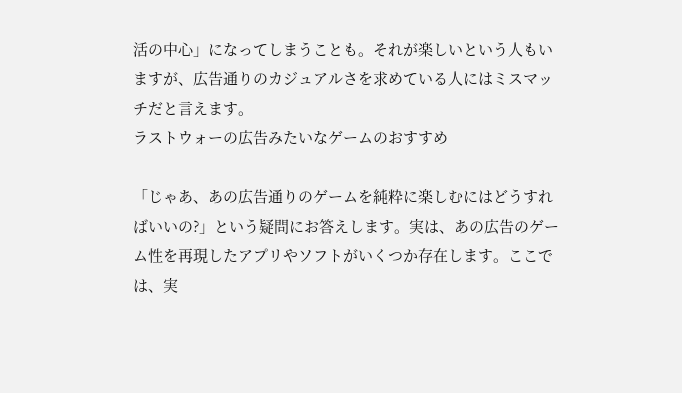活の中心」になってしまうことも。それが楽しいという人もいますが、広告通りのカジュアルさを求めている人にはミスマッチだと言えます。
ラストウォーの広告みたいなゲームのおすすめ

「じゃあ、あの広告通りのゲームを純粋に楽しむにはどうすればいいの?」という疑問にお答えします。実は、あの広告のゲーム性を再現したアプリやソフトがいくつか存在します。ここでは、実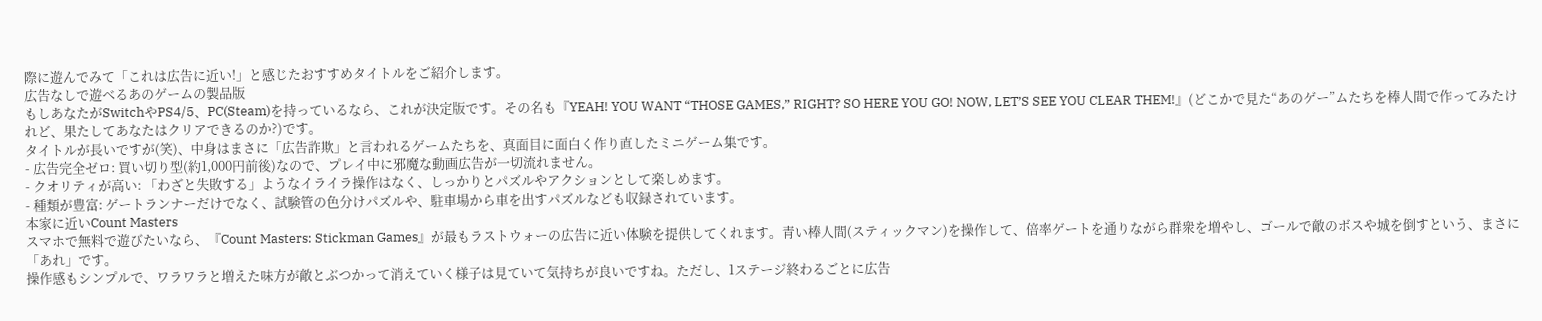際に遊んでみて「これは広告に近い!」と感じたおすすめタイトルをご紹介します。
広告なしで遊べるあのゲームの製品版
もしあなたがSwitchやPS4/5、PC(Steam)を持っているなら、これが決定版です。その名も『YEAH! YOU WANT “THOSE GAMES,” RIGHT? SO HERE YOU GO! NOW, LET’S SEE YOU CLEAR THEM!』(どこかで見た“あのゲー”ムたちを棒人間で作ってみたけれど、果たしてあなたはクリアできるのか?)です。
タイトルが長いですが(笑)、中身はまさに「広告詐欺」と言われるゲームたちを、真面目に面白く作り直したミニゲーム集です。
- 広告完全ゼロ: 買い切り型(約1,000円前後)なので、プレイ中に邪魔な動画広告が一切流れません。
- クオリティが高い: 「わざと失敗する」ようなイライラ操作はなく、しっかりとパズルやアクションとして楽しめます。
- 種類が豊富: ゲートランナーだけでなく、試験管の色分けパズルや、駐車場から車を出すパズルなども収録されています。
本家に近いCount Masters
スマホで無料で遊びたいなら、『Count Masters: Stickman Games』が最もラストウォーの広告に近い体験を提供してくれます。青い棒人間(スティックマン)を操作して、倍率ゲートを通りながら群衆を増やし、ゴールで敵のボスや城を倒すという、まさに「あれ」です。
操作感もシンプルで、ワラワラと増えた味方が敵とぶつかって消えていく様子は見ていて気持ちが良いですね。ただし、1ステージ終わるごとに広告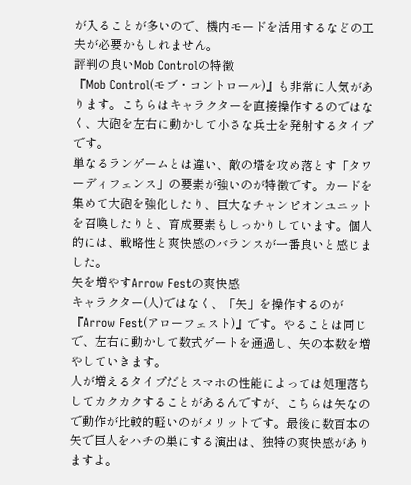が入ることが多いので、機内モードを活用するなどの工夫が必要かもしれません。
評判の良いMob Controlの特徴
『Mob Control(モブ・コントロール)』も非常に人気があります。こちらはキャラクターを直接操作するのではなく、大砲を左右に動かして小さな兵士を発射するタイプです。
単なるランゲームとは違い、敵の塔を攻め落とす「タワーディフェンス」の要素が強いのが特徴です。カードを集めて大砲を強化したり、巨大なチャンピオンユニットを召喚したりと、育成要素もしっかりしています。個人的には、戦略性と爽快感のバランスが一番良いと感じました。
矢を増やすArrow Festの爽快感
キャラクター(人)ではなく、「矢」を操作するのが『Arrow Fest(アローフェスト)』です。やることは同じで、左右に動かして数式ゲートを通過し、矢の本数を増やしていきます。
人が増えるタイプだとスマホの性能によっては処理落ちしてカクカクすることがあるんですが、こちらは矢なので動作が比較的軽いのがメリットです。最後に数百本の矢で巨人をハチの巣にする演出は、独特の爽快感がありますよ。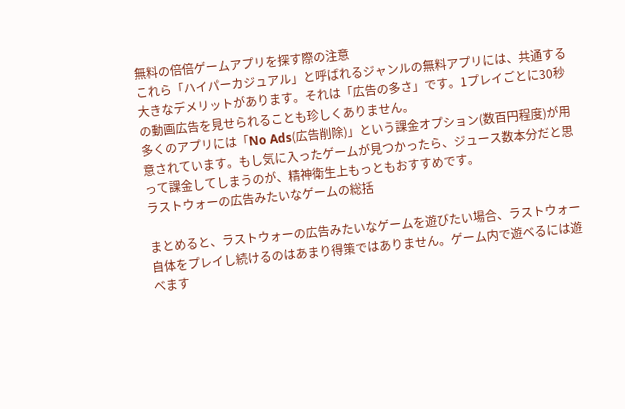無料の倍倍ゲームアプリを探す際の注意
これら「ハイパーカジュアル」と呼ばれるジャンルの無料アプリには、共通する大きなデメリットがあります。それは「広告の多さ」です。1プレイごとに30秒の動画広告を見せられることも珍しくありません。
多くのアプリには「No Ads(広告削除)」という課金オプション(数百円程度)が用意されています。もし気に入ったゲームが見つかったら、ジュース数本分だと思って課金してしまうのが、精神衛生上もっともおすすめです。
ラストウォーの広告みたいなゲームの総括

まとめると、ラストウォーの広告みたいなゲームを遊びたい場合、ラストウォー自体をプレイし続けるのはあまり得策ではありません。ゲーム内で遊べるには遊べます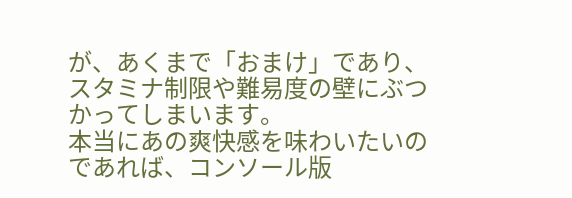が、あくまで「おまけ」であり、スタミナ制限や難易度の壁にぶつかってしまいます。
本当にあの爽快感を味わいたいのであれば、コンソール版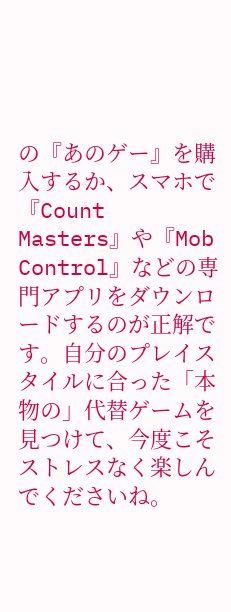の『あのゲー』を購入するか、スマホで『Count Masters』や『Mob Control』などの専門アプリをダウンロードするのが正解です。自分のプレイスタイルに合った「本物の」代替ゲームを見つけて、今度こそストレスなく楽しんでくださいね。